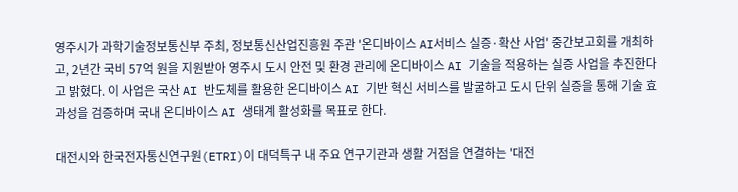영주시가 과학기술정보통신부 주최, 정보통신산업진흥원 주관 '온디바이스 AI서비스 실증·확산 사업' 중간보고회를 개최하고, 2년간 국비 57억 원을 지원받아 영주시 도시 안전 및 환경 관리에 온디바이스 AI 기술을 적용하는 실증 사업을 추진한다고 밝혔다. 이 사업은 국산 AI 반도체를 활용한 온디바이스 AI 기반 혁신 서비스를 발굴하고 도시 단위 실증을 통해 기술 효과성을 검증하며 국내 온디바이스 AI 생태계 활성화를 목표로 한다.

대전시와 한국전자통신연구원(ETRI)이 대덕특구 내 주요 연구기관과 생활 거점을 연결하는 '대전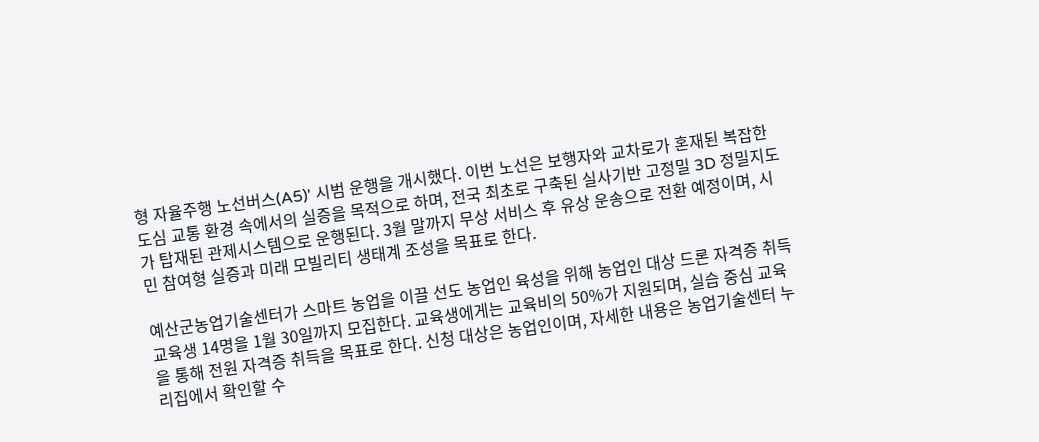형 자율주행 노선버스(A5)' 시범 운행을 개시했다. 이번 노선은 보행자와 교차로가 혼재된 복잡한 도심 교통 환경 속에서의 실증을 목적으로 하며, 전국 최초로 구축된 실사기반 고정밀 3D 정밀지도가 탑재된 관제시스템으로 운행된다. 3월 말까지 무상 서비스 후 유상 운송으로 전환 예정이며, 시민 참여형 실증과 미래 모빌리티 생태계 조성을 목표로 한다.

예산군농업기술센터가 스마트 농업을 이끌 선도 농업인 육성을 위해 농업인 대상 드론 자격증 취득 교육생 14명을 1월 30일까지 모집한다. 교육생에게는 교육비의 50%가 지원되며, 실습 중심 교육을 통해 전원 자격증 취득을 목표로 한다. 신청 대상은 농업인이며, 자세한 내용은 농업기술센터 누리집에서 확인할 수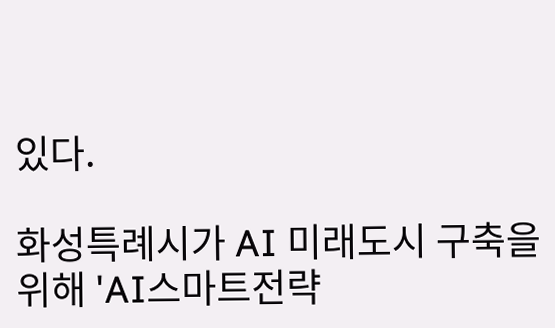있다.

화성특례시가 AI 미래도시 구축을 위해 'AI스마트전략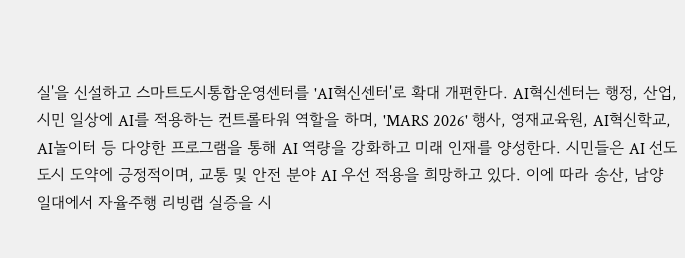실'을 신설하고 스마트도시통합운영센터를 'AI혁신센터'로 확대 개편한다. AI혁신센터는 행정, 산업, 시민 일상에 AI를 적용하는 컨트롤타워 역할을 하며, 'MARS 2026' 행사, 영재교육원, AI혁신학교, AI놀이터 등 다양한 프로그램을 통해 AI 역량을 강화하고 미래 인재를 양성한다. 시민들은 AI 선도도시 도약에 긍정적이며, 교통 및 안전 분야 AI 우선 적용을 희망하고 있다. 이에 따라 송산, 남양 일대에서 자율주행 리빙랩 실증을 시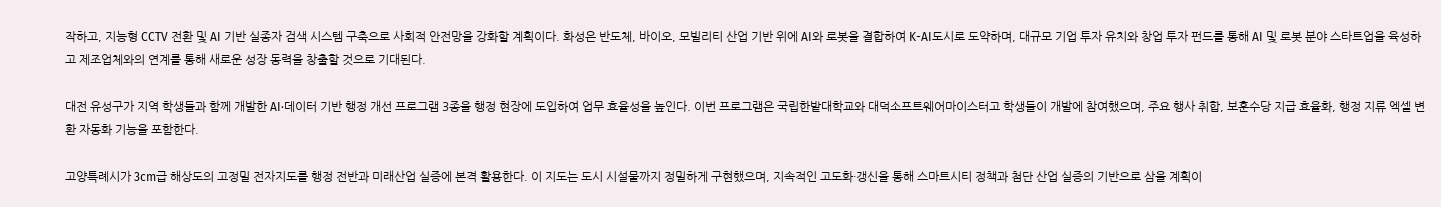작하고, 지능형 CCTV 전환 및 AI 기반 실종자 검색 시스템 구축으로 사회적 안전망을 강화할 계획이다. 화성은 반도체, 바이오, 모빌리티 산업 기반 위에 AI와 로봇을 결합하여 K-AI도시로 도약하며, 대규모 기업 투자 유치와 창업 투자 펀드를 통해 AI 및 로봇 분야 스타트업을 육성하고 제조업체와의 연계를 통해 새로운 성장 동력을 창출할 것으로 기대된다.

대전 유성구가 지역 학생들과 함께 개발한 AI·데이터 기반 행정 개선 프로그램 3종을 행정 현장에 도입하여 업무 효율성을 높인다. 이번 프로그램은 국립한밭대학교와 대덕소프트웨어마이스터고 학생들이 개발에 참여했으며, 주요 행사 취합, 보훈수당 지급 효율화, 행정 지류 엑셀 변환 자동화 기능을 포함한다.

고양특례시가 3cm급 해상도의 고정밀 전자지도를 행정 전반과 미래산업 실증에 본격 활용한다. 이 지도는 도시 시설물까지 정밀하게 구현했으며, 지속적인 고도화·갱신을 통해 스마트시티 정책과 첨단 산업 실증의 기반으로 삼을 계획이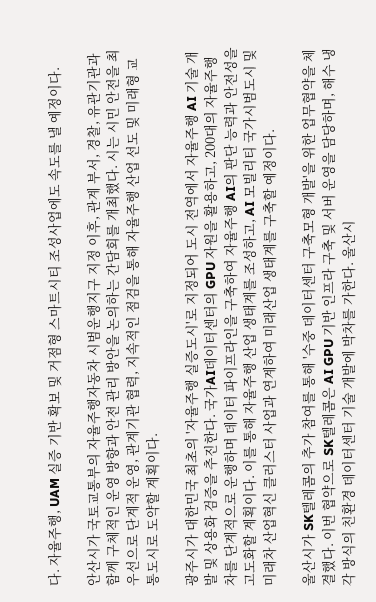다. 자율주행, UAM 실증 기반 확보 및 거점형 스마트시티 조성사업에도 속도를 낼 예정이다.

안산시가 국토교통부의 자율주행자동차 시범운행지구 지정 이후, 관계 부서, 경찰, 유관기관과 함께 구체적인 운영 방향과 안전 관리 방안을 논의하는 간담회를 개최했다. 시는 시민 안전을 최우선으로 단계적 운영, 관계기관 협력, 지속적인 점검을 통해 자율주행 산업 선도 및 미래형 교통도시로 도약할 계획이다.

광주시가 대한민국 최초의 '자율주행 실증도시'로 지정되어 도시 전역에서 자율주행 AI 기술 개발 및 상용화 검증을 추진한다. 국가AI데이터센터의 GPU 자원을 활용하고, 200대의 자율주행차를 단계적으로 운행하며 데이터 파이프라인을 구축하여 자율주행 AI의 판단 능력과 안전성을 고도화할 계획이다. 이를 통해 자율주행 산업 생태계를 조성하고, AI 모빌리티 국가시범도시 및 미래차 산업혁신 클러스터 사업과 연계하여 미래산업 생태계를 구축할 예정이다.

울산시가 SK텔레콤의 추가 참여를 통해 '수중 데이터센터 구축모형 개발'을 위한 업무협약을 체결했다. 이번 협약으로 SK텔레콤은 AI GPU 기반 인프라 구축 및 서버 운영을 담당하며, 해수 냉각 방식의 친환경 데이터센터 기술 개발에 박차를 가한다. 울산시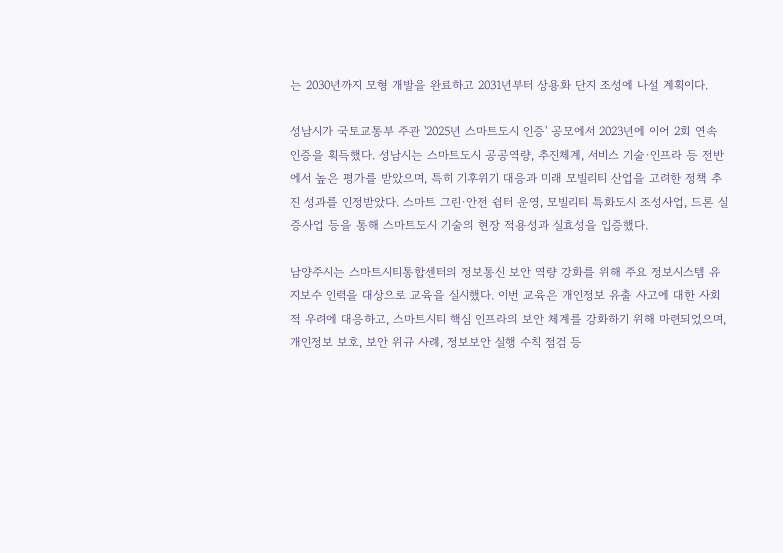는 2030년까지 모형 개발을 완료하고 2031년부터 상용화 단지 조성에 나설 계획이다.

성남시가 국토교통부 주관 '2025년 스마트도시 인증' 공모에서 2023년에 이어 2회 연속 인증을 획득했다. 성남시는 스마트도시 공공역량, 추진체계, 서비스 기술·인프라 등 전반에서 높은 평가를 받았으며, 특히 기후위기 대응과 미래 모빌리티 산업을 고려한 정책 추진 성과를 인정받았다. 스마트 그린·안전 쉼터 운영, 모빌리티 특화도시 조성사업, 드론 실증사업 등을 통해 스마트도시 기술의 현장 적용성과 실효성을 입증했다.

남양주시는 스마트시티통합센터의 정보통신 보안 역량 강화를 위해 주요 정보시스템 유지보수 인력을 대상으로 교육을 실시했다. 이번 교육은 개인정보 유출 사고에 대한 사회적 우려에 대응하고, 스마트시티 핵심 인프라의 보안 체계를 강화하기 위해 마련되었으며, 개인정보 보호, 보안 위규 사례, 정보보안 실행 수칙 점검 등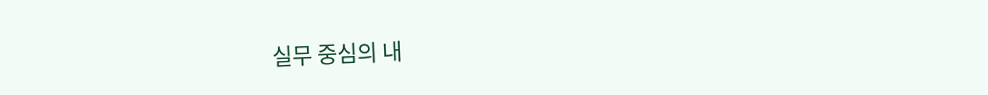실무 중심의 내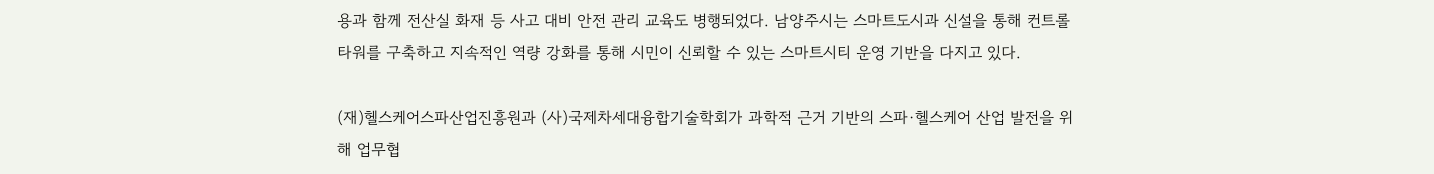용과 함께 전산실 화재 등 사고 대비 안전 관리 교육도 병행되었다. 남양주시는 스마트도시과 신설을 통해 컨트롤타워를 구축하고 지속적인 역량 강화를 통해 시민이 신뢰할 수 있는 스마트시티 운영 기반을 다지고 있다.

(재)헬스케어스파산업진흥원과 (사)국제차세대융합기술학회가 과학적 근거 기반의 스파·헬스케어 산업 발전을 위해 업무협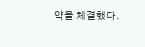약을 체결했다.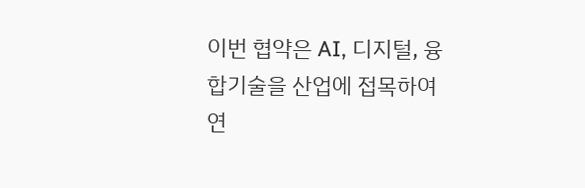이번 협약은 AI, 디지털, 융합기술을 산업에 접목하여 연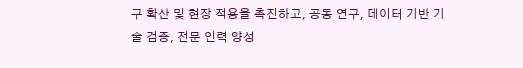구 확산 및 현장 적용을 촉진하고, 공동 연구, 데이터 기반 기술 검증, 전문 인력 양성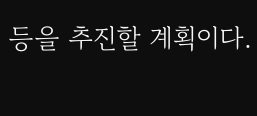등을 추진할 계획이다.